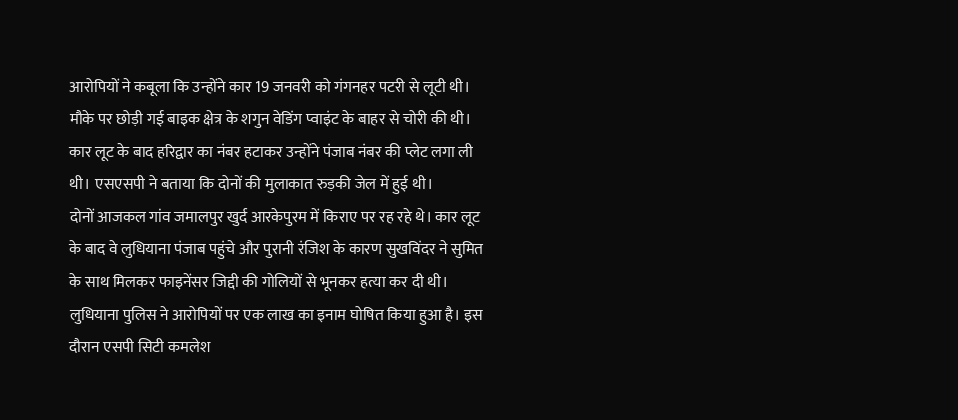आरोपियों ने कबूला कि उन्होंने कार 19 जनवरी को गंगनहर पटरी से लूटी थी। मौके पर छोड़ी गई बाइक क्षेत्र के शगुन वेडिंग प्वाइंट के बाहर से चोरी की थी। कार लूट के बाद हरिद्वार का नंबर हटाकर उन्होंने पंजाब नंबर की प्लेट लगा ली थी। एसएसपी ने बताया कि दोनों की मुलाकात रुड़की जेल में हुई थी।
दोनों आजकल गांव जमालपुर खुर्द आरकेपुरम में किराए पर रह रहे थे। कार लूट के बाद वे लुधियाना पंजाब पहुंचे और पुरानी रंजिश के कारण सुखविंदर ने सुमित के साथ मिलकर फाइनेंसर जिद्दी की गोलियों से भूनकर हत्या कर दी थी। लुधियाना पुलिस ने आरोपियों पर एक लाख का इनाम घोषित किया हुआ है। इस दौरान एसपी सिटी कमलेश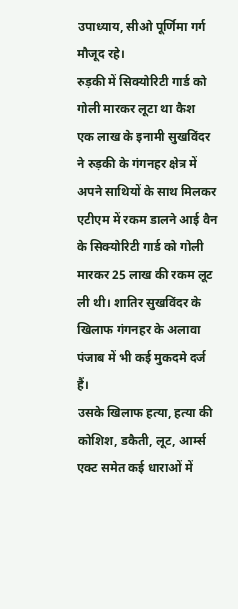उपाध्याय, सीओ पूर्णिमा गर्ग मौजूद रहे।
रुड़की में सिक्योरिटी गार्ड को गोली मारकर लूटा था कैश
एक लाख के इनामी सुखविंदर ने रुड़की के गंगनहर क्षेत्र में अपने साथियों के साथ मिलकर एटीएम में रकम डालने आई वैन के सिक्योरिटी गार्ड को गोली मारकर 25 लाख की रकम लूट ली थी। शातिर सुखविंदर के खिलाफ गंगनहर के अलावा पंजाब में भी कई मुकदमे दर्ज हैं।
उसके खिलाफ हत्या, हत्या की कोशिश, डकैती, लूट, आर्म्स एक्ट समेत कई धाराओं में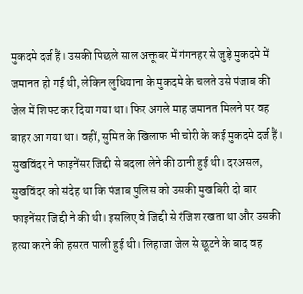मुकदमे दर्ज हैं। उसकी पिछले साल अक्तूबर में गंगनहर से जुड़े मुकदमे में जमानत हो गई थी, लेकिन लुधियाना के मुकदमे के चलते उसे पंजाब की जेल में शिफ्ट कर दिया गया था। फिर अगले माह जमानत मिलने पर वह बाहर आ गया था। वहीं, सुमित के खिलाफ भी चोरी के कई मुकदमे दर्ज हैं।
सुखविंदर ने फाइनेंसर जिद्दी से बदला लेने की ठानी हुई थी। दरअसल, सुखविंदर को संदेह था कि पंजाब पुलिस को उसकी मुखबिरी दो बार फाइनेंसर जिद्दी ने की थी। इसलिए वे जिद्दी से रंजिश रखता था और उसकी हत्या करने की हसरत पाली हुई थी। लिहाजा जेल से छूटने के बाद वह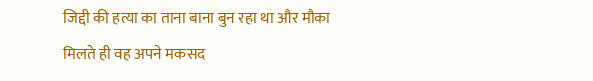जिद्दी की हत्या का ताना बाना बुन रहा था और मौका मिलते ही वह अपने मकसद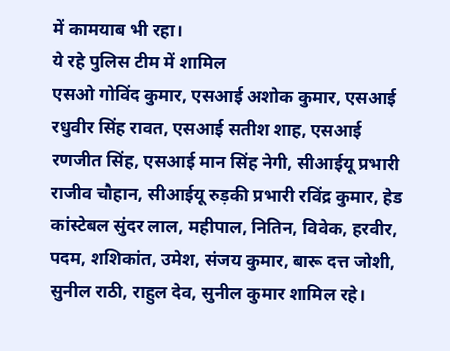में कामयाब भी रहा।
ये रहे पुलिस टीम में शामिल
एसओ गोविंद कुमार, एसआई अशोक कुमार, एसआई रधुवीर सिंह रावत, एसआई सतीश शाह, एसआई रणजीत सिंह, एसआई मान सिंह नेगी, सीआईयू प्रभारी राजीव चौहान, सीआईयू रुड़की प्रभारी रविंद्र कुमार, हेड कांस्टेबल सुंदर लाल, महीपाल, नितिन, विवेक, हरवीर, पदम, शशिकांत, उमेश, संजय कुमार, बारू दत्त जोशी, सुनील राठी, राहुल देव, सुनील कुमार शामिल रहे।